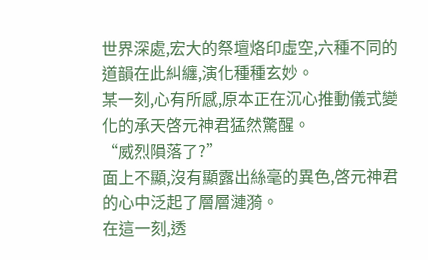世界深處,宏大的祭壇烙印虛空,六種不同的道韻在此糾纏,演化種種玄妙。
某一刻,心有所感,原本正在沉心推動儀式變化的承天啓元神君猛然驚醒。
“威烈隕落了?”
面上不顯,沒有顯露出絲毫的異色,啓元神君的心中泛起了層層漣漪。
在這一刻,透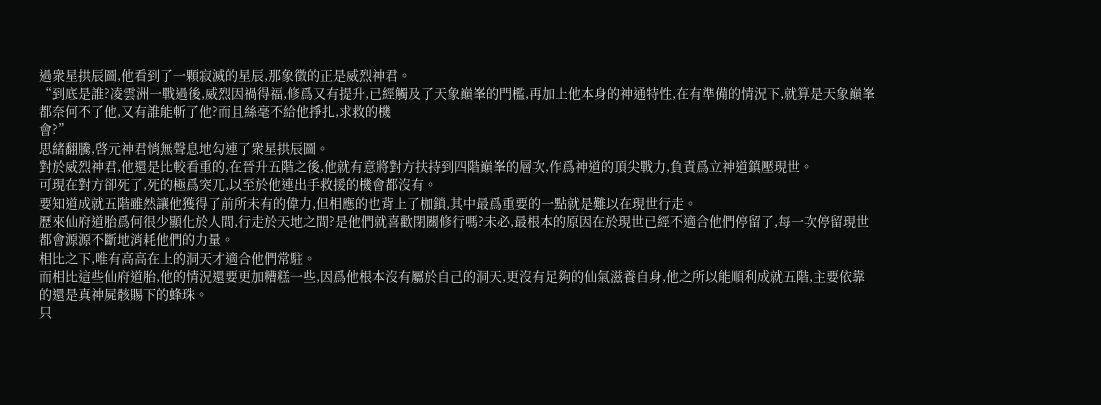過衆星拱辰圖,他看到了一顆寂滅的星辰,那象徵的正是威烈神君。
“到底是誰?凌雲洲一戰過後,威烈因禍得福,修爲又有提升,已經觸及了天象巔峯的門檻,再加上他本身的神通特性,在有準備的情況下,就算是天象巔峯都奈何不了他,又有誰能斬了他?而且絲毫不給他掙扎,求救的機
會?”
思緒翻騰,啓元神君悄無聲息地勾連了衆星拱辰圖。
對於威烈神君,他還是比較看重的,在晉升五階之後,他就有意將對方扶持到四階巔峯的層次,作爲神道的頂尖戰力,負責爲立神道鎮壓現世。
可現在對方卻死了,死的極爲突兀,以至於他連出手救援的機會都沒有。
要知道成就五階雖然讓他獲得了前所未有的偉力,但相應的也背上了枷鎖,其中最爲重要的一點就是難以在現世行走。
歷來仙府道胎爲何很少顯化於人間,行走於天地之間?是他們就喜歡閉關修行嗎?未必,最根本的原因在於現世已經不適合他們停留了,每一次停留現世都會源源不斷地消耗他們的力量。
相比之下,唯有高高在上的洞天才適合他們常駐。
而相比這些仙府道胎,他的情況還要更加糟糕一些,因爲他根本沒有屬於自己的洞天,更沒有足夠的仙氣滋養自身,他之所以能順利成就五階,主要依靠的還是真神屍骸賜下的蜂珠。
只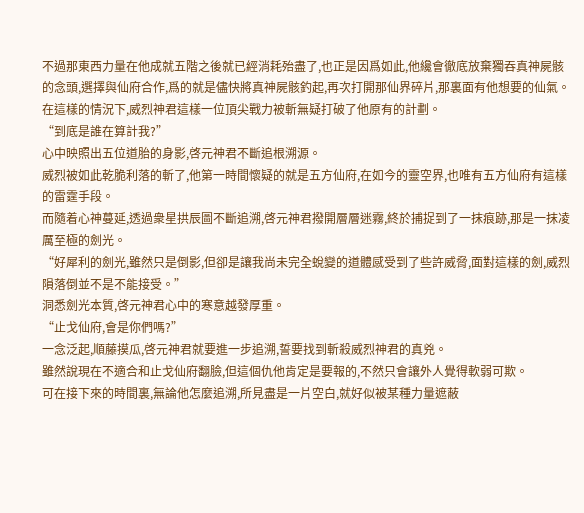不過那東西力量在他成就五階之後就已經消耗殆盡了,也正是因爲如此,他纔會徹底放棄獨吞真神屍骸的念頭,選擇與仙府合作,爲的就是儘快將真神屍骸釣起,再次打開那仙界碎片,那裏面有他想要的仙氣。
在這樣的情況下,威烈神君這樣一位頂尖戰力被斬無疑打破了他原有的計劃。
“到底是誰在算計我?”
心中映照出五位道胎的身影,啓元神君不斷追根溯源。
威烈被如此乾脆利落的斬了,他第一時間懷疑的就是五方仙府,在如今的靈空界,也唯有五方仙府有這樣的雷霆手段。
而隨着心神蔓延,透過衆星拱辰圖不斷追溯,啓元神君撥開層層迷霧,終於捕捉到了一抹痕跡,那是一抹凌厲至極的劍光。
“好犀利的劍光,雖然只是倒影,但卻是讓我尚未完全蛻變的道體感受到了些許威脅,面對這樣的劍,威烈隕落倒並不是不能接受。”
洞悉劍光本質,啓元神君心中的寒意越發厚重。
“止戈仙府,會是你們嗎?”
一念泛起,順藤摸瓜,啓元神君就要進一步追溯,誓要找到斬殺威烈神君的真兇。
雖然說現在不適合和止戈仙府翻臉,但這個仇他肯定是要報的,不然只會讓外人覺得軟弱可欺。
可在接下來的時間裏,無論他怎麼追溯,所見盡是一片空白,就好似被某種力量遮蔽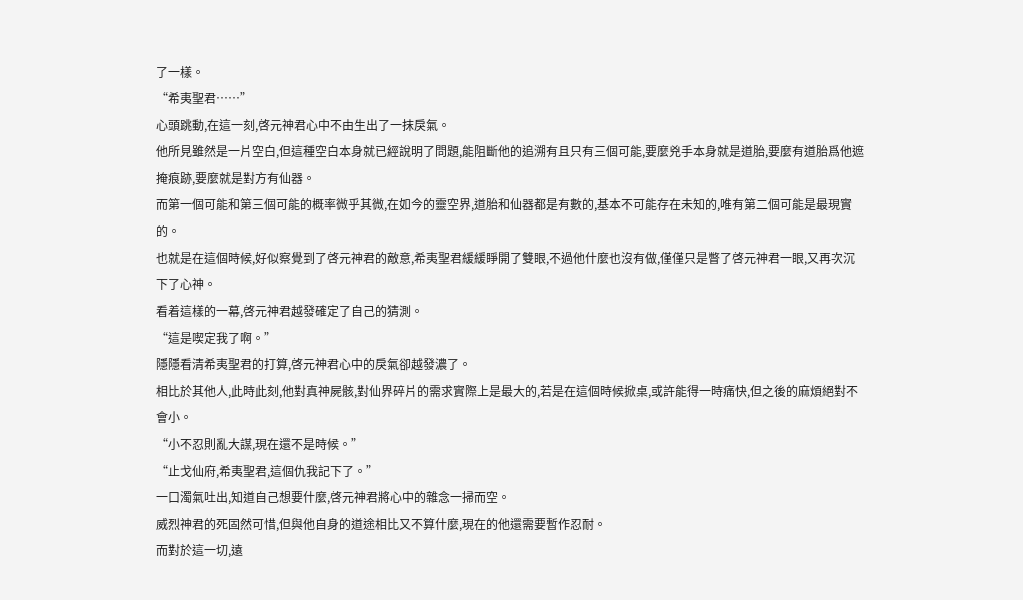了一樣。
“希夷聖君……”
心頭跳動,在這一刻,啓元神君心中不由生出了一抹戾氣。
他所見雖然是一片空白,但這種空白本身就已經說明了問題,能阻斷他的追溯有且只有三個可能,要麼兇手本身就是道胎,要麼有道胎爲他遮掩痕跡,要麼就是對方有仙器。
而第一個可能和第三個可能的概率微乎其微,在如今的靈空界,道胎和仙器都是有數的,基本不可能存在未知的,唯有第二個可能是最現實的。
也就是在這個時候,好似察覺到了啓元神君的敵意,希夷聖君緩緩睜開了雙眼,不過他什麼也沒有做,僅僅只是瞥了啓元神君一眼,又再次沉下了心神。
看着這樣的一幕,啓元神君越發確定了自己的猜測。
“這是喫定我了啊。”
隱隱看清希夷聖君的打算,啓元神君心中的戾氣卻越發濃了。
相比於其他人,此時此刻,他對真神屍骸,對仙界碎片的需求實際上是最大的,若是在這個時候掀桌,或許能得一時痛快,但之後的麻煩絕對不會小。
“小不忍則亂大謀,現在還不是時候。”
“止戈仙府,希夷聖君,這個仇我記下了。”
一口濁氣吐出,知道自己想要什麼,啓元神君將心中的雜念一掃而空。
威烈神君的死固然可惜,但與他自身的道途相比又不算什麼,現在的他還需要暫作忍耐。
而對於這一切,遠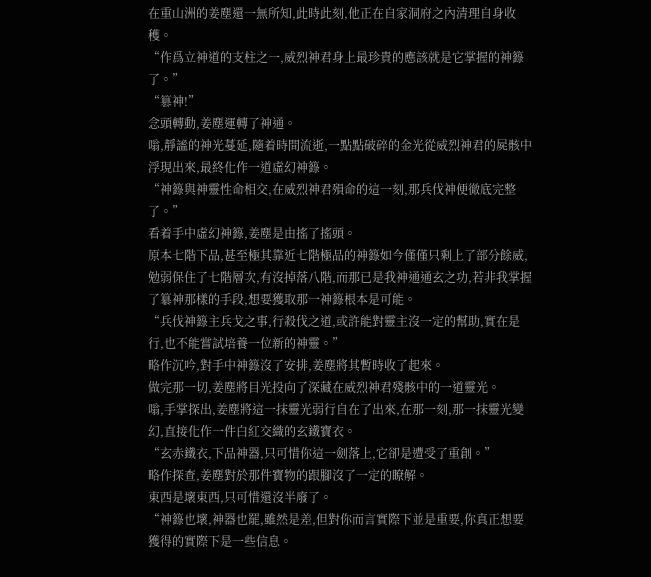在重山洲的姜塵還一無所知,此時此刻,他正在自家洞府之內清理自身收穫。
“作爲立神道的支柱之一,威烈神君身上最珍貴的應該就是它掌握的神籙了。”
“篡神!”
念頭轉動,姜塵運轉了神通。
嗡,靜謐的神光蔓延,隨着時間流逝,一點點破碎的金光從威烈神君的屍骸中浮現出來,最終化作一道虛幻神籙。
“神籙與神靈性命相交,在威烈神君殞命的這一刻,那兵伐神便徹底完整了。”
看着手中虛幻神籙,姜塵是由搖了搖頭。
原本七階下品,甚至極其靠近七階極品的神籙如今僅僅只剩上了部分餘威,勉弱保住了七階層次,有沒掉落八階,而那已是我神通通玄之功,若非我掌握了簒神那樣的手段,想要獲取那一神籙根本是可能。
“兵伐神籙主兵戈之事,行殺伐之道,或許能對靈主沒一定的幫助,實在是行,也不能嘗試培養一位新的神靈。”
略作沉吟,對手中神籙沒了安排,姜塵將其暫時收了起來。
做完那一切,姜塵將目光投向了深藏在威烈神君殘骸中的一道靈光。
嗡,手掌探出,姜塵將這一抹靈光弱行自在了出來,在那一刻,那一抹靈光變幻,直接化作一件白紅交織的玄鐵寶衣。
“玄赤鐵衣,下品神器,只可惜你這一劍落上,它卻是遭受了重創。”
略作探查,姜塵對於那件寶物的跟腳沒了一定的瞭解。
東西是壞東西,只可惜還沒半廢了。
“神籙也壞,神器也罷,雖然是差,但對你而言實際下並是重要,你真正想要獲得的實際下是一些信息。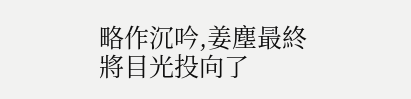略作沉吟,姜塵最終將目光投向了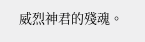威烈神君的殘魂。